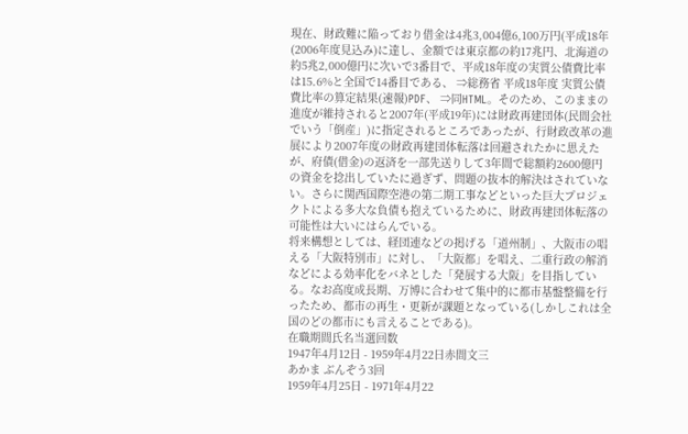現在、財政難に陥っており借金は4兆3,004億6,100万円(平成18年(2006年度見込み)に達し、金額では東京都の約17兆円、北海道の約5兆2,000億円に次いで3番目で、平成18年度の実質公債費比率は15.6%と全国で14番目である、 ⇒総務省 平成18年度 実質公債費比率の算定結果(速報)PDF、 ⇒同HTML。そのため、このままの進度が維持されると2007年(平成19年)には財政再建団体(民間会社でいう「倒産」)に指定されるところであったが、行財政改革の進展により2007年度の財政再建団体転落は回避されたかに思えたが、府債(借金)の返済を一部先送りして3年間で総額約2600億円の資金を捻出していたに過ぎず、問題の抜本的解決はされていない。さらに関西国際空港の第二期工事などといった巨大プロジェクトによる多大な負債も抱えているために、財政再建団体転落の可能性は大いにはらんでいる。
将来構想としては、経団連などの掲げる「道州制」、大阪市の唱える「大阪特別市」に対し、「大阪都」を唱え、二重行政の解消などによる効率化をバネとした「発展する大阪」を目指している。なお高度成長期、万博に合わせて集中的に都市基盤整備を行ったため、都市の再生・更新が課題となっている(しかしこれは全国のどの都市にも言えることである)。
在職期間氏名当選回数
1947年4月12日 - 1959年4月22日赤間文三
あかま ぶんぞう3回
1959年4月25日 - 1971年4月22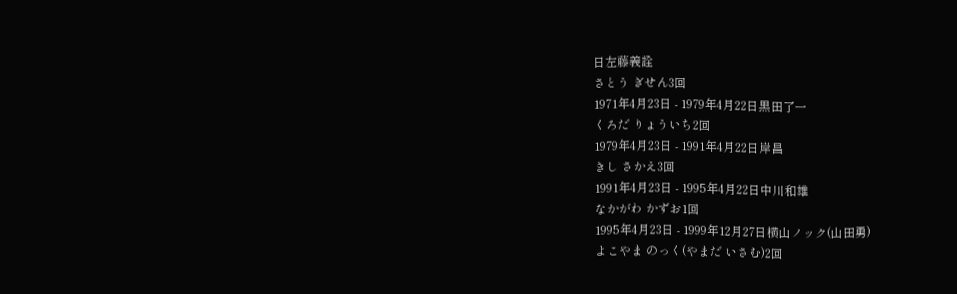日左藤義詮
さとう ぎせん3回
1971年4月23日 - 1979年4月22日黒田了一
くろだ りょういち2回
1979年4月23日 - 1991年4月22日岸昌
きし さかえ3回
1991年4月23日 - 1995年4月22日中川和雄
なかがわ かずお1回
1995年4月23日 - 1999年12月27日横山ノック(山田勇)
よこやま のっく(やまだ いさむ)2回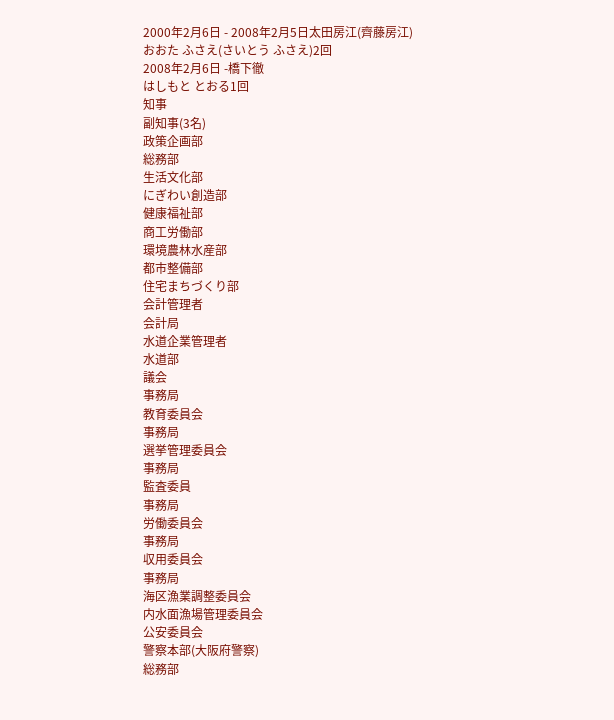2000年2月6日 - 2008年2月5日太田房江(齊藤房江)
おおた ふさえ(さいとう ふさえ)2回
2008年2月6日 -橋下徹
はしもと とおる1回
知事
副知事(3名)
政策企画部
総務部
生活文化部
にぎわい創造部
健康福祉部
商工労働部
環境農林水産部
都市整備部
住宅まちづくり部
会計管理者
会計局
水道企業管理者
水道部
議会
事務局
教育委員会
事務局
選挙管理委員会
事務局
監査委員
事務局
労働委員会
事務局
収用委員会
事務局
海区漁業調整委員会
内水面漁場管理委員会
公安委員会
警察本部(大阪府警察)
総務部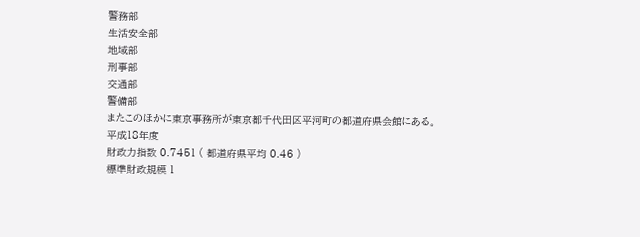警務部
生活安全部
地域部
刑事部
交通部
警備部
またこのほかに東京事務所が東京都千代田区平河町の都道府県会館にある。
平成18年度
財政力指数 0.7451 ( 都道府県平均 0.46 )
標準財政規模 1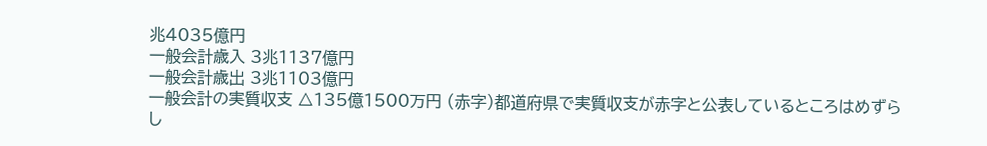兆4035億円
一般会計歳入 3兆1137億円
一般会計歳出 3兆1103億円
一般会計の実質収支 △135億1500万円 (赤字)都道府県で実質収支が赤字と公表しているところはめずらし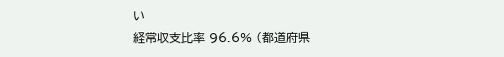い
経常収支比率 96.6% (都道府県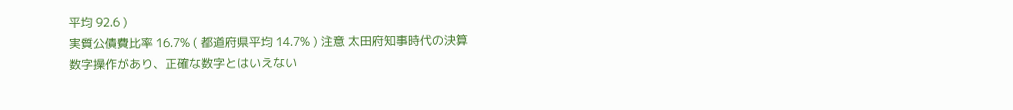平均 92.6 )
実質公債費比率 16.7% ( 都道府県平均 14.7% ) 注意 太田府知事時代の決算数字操作があり、正確な数字とはいえない